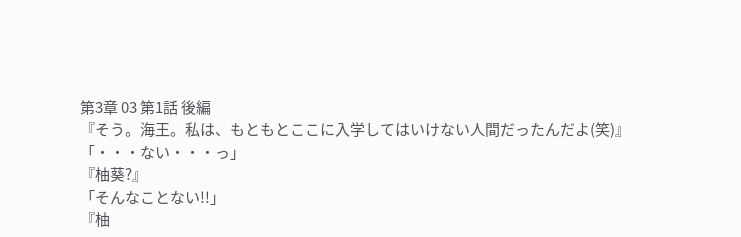第3章 03 第1話 後編
『そう。海王。私は、もともとここに入学してはいけない人間だったんだよ(笑)』
「・・・ない・・・っ」
『柚葵?』
「そんなことない!!」
『柚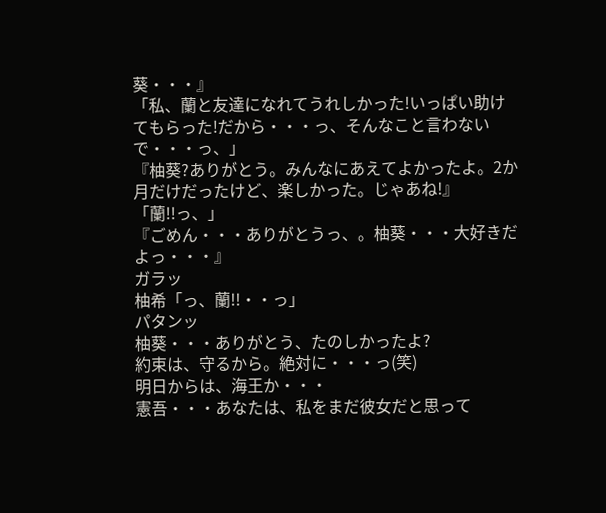葵・・・』
「私、蘭と友達になれてうれしかった!いっぱい助けてもらった!だから・・・っ、そんなこと言わないで・・・っ、」
『柚葵?ありがとう。みんなにあえてよかったよ。2か月だけだったけど、楽しかった。じゃあね!』
「蘭!!っ、」
『ごめん・・・ありがとうっ、。柚葵・・・大好きだよっ・・・』
ガラッ
柚希「っ、蘭!!・・っ」
パタンッ
柚葵・・・ありがとう、たのしかったよ?
約束は、守るから。絶対に・・・っ(笑)
明日からは、海王か・・・
憲吾・・・あなたは、私をまだ彼女だと思って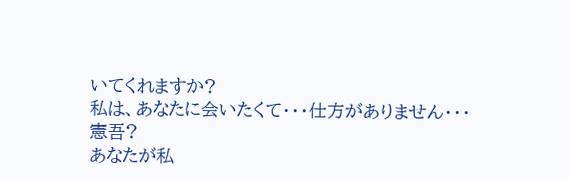いてくれますか?
私は、あなたに会いたくて・・・仕方がありません・・・
憲吾?
あなたが私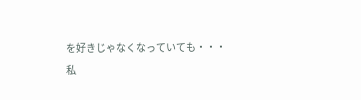を好きじゃなくなっていても・・・
私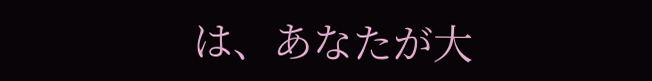は、あなたが大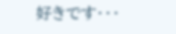好きです・・・